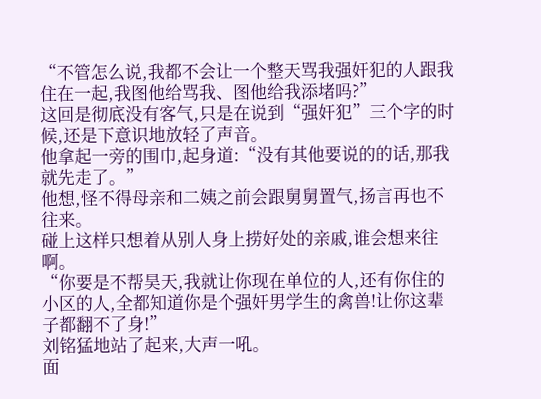“不管怎么说,我都不会让一个整天骂我强奸犯的人跟我住在一起,我图他给骂我、图他给我添堵吗?”
这回是彻底没有客气,只是在说到“强奸犯”三个字的时候,还是下意识地放轻了声音。
他拿起一旁的围巾,起身道:“没有其他要说的的话,那我就先走了。”
他想,怪不得母亲和二姨之前会跟舅舅置气,扬言再也不往来。
碰上这样只想着从别人身上捞好处的亲戚,谁会想来往啊。
“你要是不帮昊天,我就让你现在单位的人,还有你住的小区的人,全都知道你是个强奸男学生的禽兽!让你这辈子都翻不了身!”
刘铭猛地站了起来,大声一吼。
面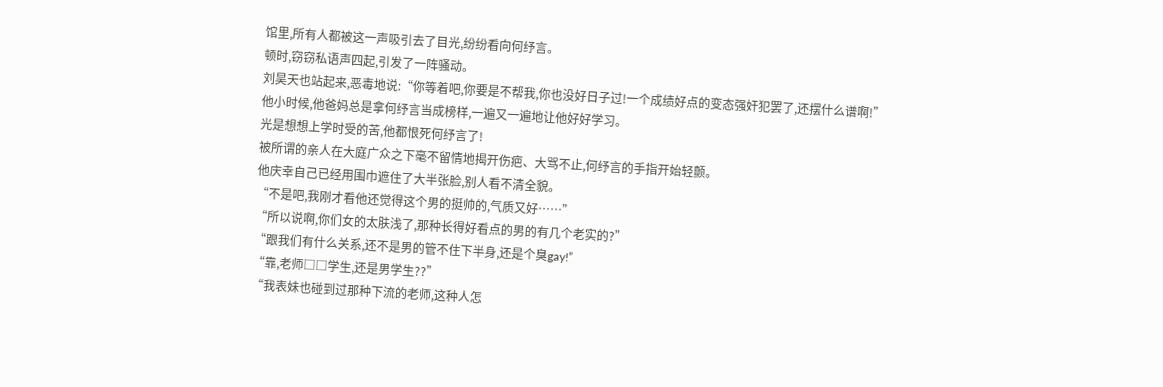馆里,所有人都被这一声吸引去了目光,纷纷看向何纾言。
顿时,窃窃私语声四起,引发了一阵骚动。
刘昊天也站起来,恶毒地说:“你等着吧,你要是不帮我,你也没好日子过!一个成绩好点的变态强奸犯罢了,还摆什么谱啊!”
他小时候,他爸妈总是拿何纾言当成榜样,一遍又一遍地让他好好学习。
光是想想上学时受的苦,他都恨死何纾言了!
被所谓的亲人在大庭广众之下毫不留情地揭开伤疤、大骂不止,何纾言的手指开始轻颤。
他庆幸自己已经用围巾遮住了大半张脸,别人看不清全貌。
“不是吧,我刚才看他还觉得这个男的挺帅的,气质又好……”
“所以说啊,你们女的太肤浅了,那种长得好看点的男的有几个老实的?”
“跟我们有什么关系,还不是男的管不住下半身,还是个臭gay!”
“靠,老师□□学生,还是男学生??”
“我表妹也碰到过那种下流的老师,这种人怎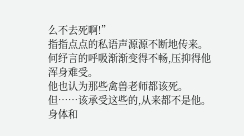么不去死啊!”
指指点点的私语声源源不断地传来。
何纾言的呼吸渐渐变得不畅,压抑得他浑身难受。
他也认为那些禽兽老师都该死。
但……该承受这些的,从来都不是他。
身体和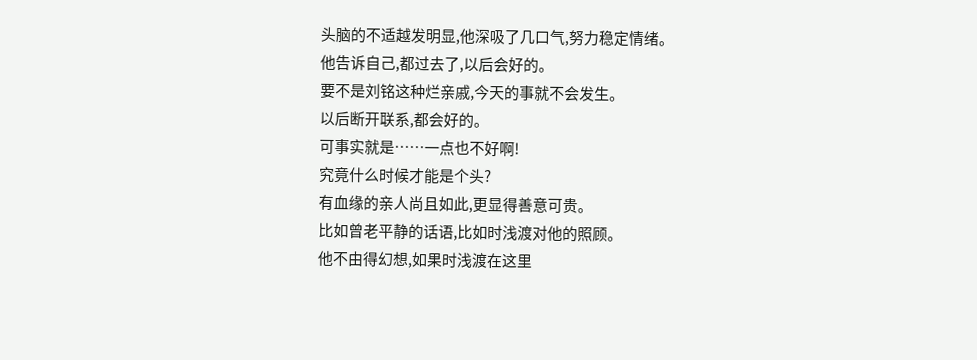头脑的不适越发明显,他深吸了几口气,努力稳定情绪。
他告诉自己,都过去了,以后会好的。
要不是刘铭这种烂亲戚,今天的事就不会发生。
以后断开联系,都会好的。
可事实就是……一点也不好啊!
究竟什么时候才能是个头?
有血缘的亲人尚且如此,更显得善意可贵。
比如曾老平静的话语,比如时浅渡对他的照顾。
他不由得幻想,如果时浅渡在这里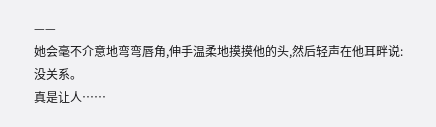——
她会毫不介意地弯弯唇角,伸手温柔地摸摸他的头,然后轻声在他耳畔说:没关系。
真是让人……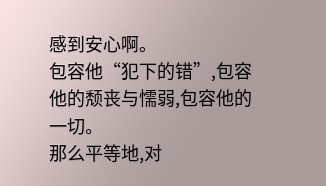感到安心啊。
包容他“犯下的错”,包容他的颓丧与懦弱,包容他的一切。
那么平等地,对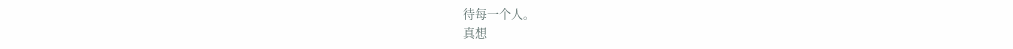待每一个人。
真想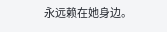永远赖在她身边。